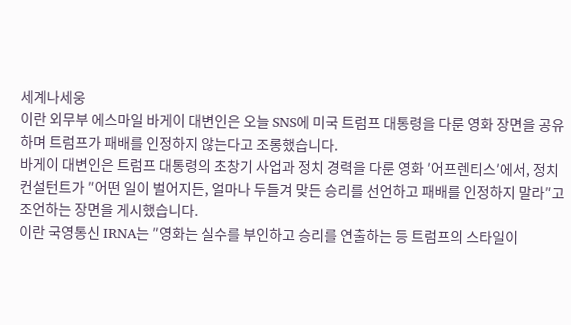세계나세웅
이란 외무부 에스마일 바게이 대변인은 오늘 SNS에 미국 트럼프 대통령을 다룬 영화 장면을 공유하며 트럼프가 패배를 인정하지 않는다고 조롱했습니다.
바게이 대변인은 트럼프 대통령의 초창기 사업과 정치 경력을 다룬 영화 ′어프렌티스′에서, 정치 컨설턴트가 ″어떤 일이 벌어지든, 얼마나 두들겨 맞든 승리를 선언하고 패배를 인정하지 말라″고 조언하는 장면을 게시했습니다.
이란 국영통신 IRNA는 ″영화는 실수를 부인하고 승리를 연출하는 등 트럼프의 스타일이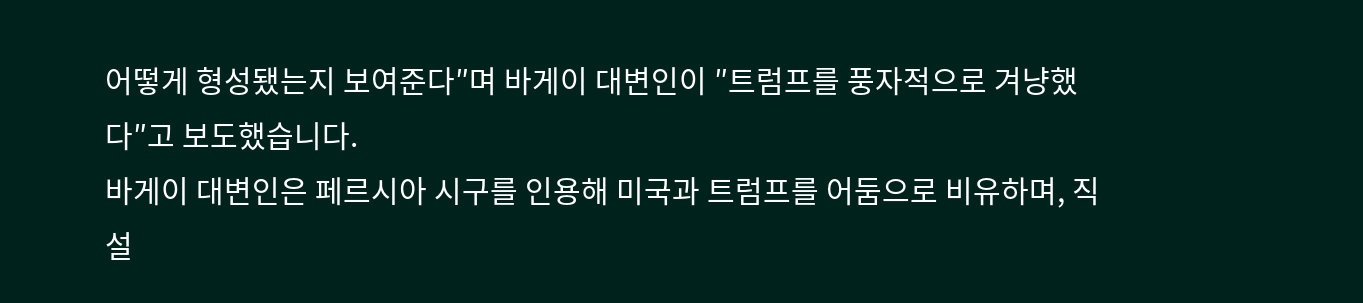어떻게 형성됐는지 보여준다″며 바게이 대변인이 ″트럼프를 풍자적으로 겨냥했다″고 보도했습니다.
바게이 대변인은 페르시아 시구를 인용해 미국과 트럼프를 어둠으로 비유하며, 직설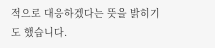적으로 대응하겠다는 뜻을 밝히기도 했습니다.